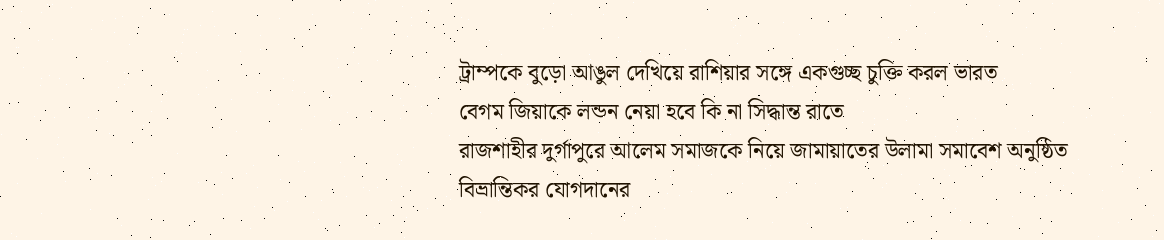ট্রাম্পকে বুড়ো আঙুল দেখিয়ে রাশিয়ার সঙ্গে একগুচ্ছ চুক্তি করল ভারত
বেগম জিয়াকে লন্ডন নেয়া হবে কি না সিদ্ধান্ত রাতে
রাজশাহীর দুর্গাপুরে আলেম সমাজকে নিয়ে জামায়াতের উলামা সমাবেশ অনুষ্ঠিত
বিভ্রান্তিকর যোগদানের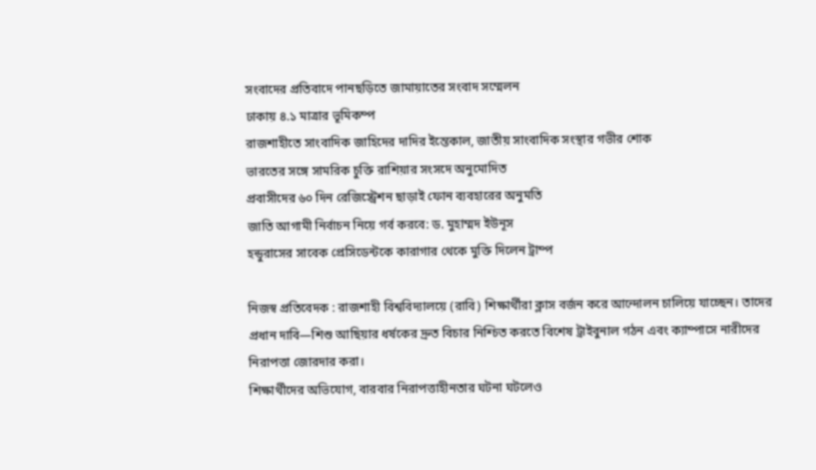সংবাদের প্রতিবাদে পানছড়িতে জামায়াতের সংবাদ সম্মেলন
ঢাকায় ৪.১ মাত্রার ভূমিকম্প
রাজশাহীতে সাংবাদিক জাহিদের দাদির ইন্তেকাল, জাতীয় সাংবাদিক সংস্থার গভীর শোক
ভারতের সঙ্গে সামরিক চুক্তি রাশিয়ার সংসদে অনুমোদিত
প্রবাসীদের ৬০ দিন রেজিস্ট্রেশন ছাড়াই ফোন ব্যবহারের অনুমতি
জাতি আগামী নির্বাচন নিয়ে গর্ব করবে: ড. মুহাম্মদ ইউনূস
হন্ডুরাসের সাবেক প্রেসিডেন্টকে কারাগার থেকে মুক্তি দিলেন ট্রাম্প

নিজস্ব প্রতিবেদক : রাজশাহী বিশ্ববিদ্যালয়ে (রাবি) শিক্ষার্থীরা ক্লাস বর্জন করে আন্দোলন চালিয়ে যাচ্ছেন। তাদের প্রধান দাবি—শিশু আছিয়ার ধর্ষকের দ্রুত বিচার নিশ্চিত করতে বিশেষ ট্রাইবুনাল গঠন এবং ক্যাম্পাসে নারীদের নিরাপত্তা জোরদার করা।
শিক্ষার্থীদের অভিযোগ, বারবার নিরাপত্তাহীনতার ঘটনা ঘটলেও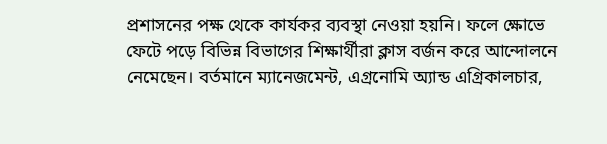প্রশাসনের পক্ষ থেকে কার্যকর ব্যবস্থা নেওয়া হয়নি। ফলে ক্ষোভে ফেটে পড়ে বিভিন্ন বিভাগের শিক্ষার্থীরা ক্লাস বর্জন করে আন্দোলনে নেমেছেন। বর্তমানে ম্যানেজমেন্ট, এগ্রনোমি অ্যান্ড এগ্রিকালচার,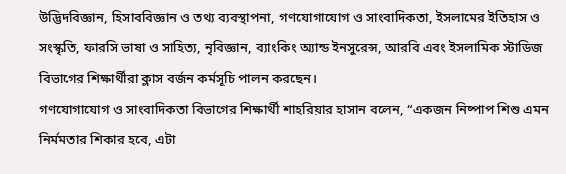উদ্ভিদবিজ্ঞান, হিসাববিজ্ঞান ও তথ্য ব্যবস্থাপনা, গণযোগাযোগ ও সাংবাদিকতা, ইসলামের ইতিহাস ও সংস্কৃতি, ফারসি ভাষা ও সাহিত্য, নৃবিজ্ঞান, ব্যাংকিং অ্যান্ড ইনসুরেন্স, আরবি এবং ইসলামিক স্টাডিজ বিভাগের শিক্ষার্থীরা ক্লাস বর্জন কর্মসূচি পালন করছেন।
গণযোগাযোগ ও সাংবাদিকতা বিভাগের শিক্ষার্থী শাহরিয়ার হাসান বলেন, “একজন নিষ্পাপ শিশু এমন নির্মমতার শিকার হবে, এটা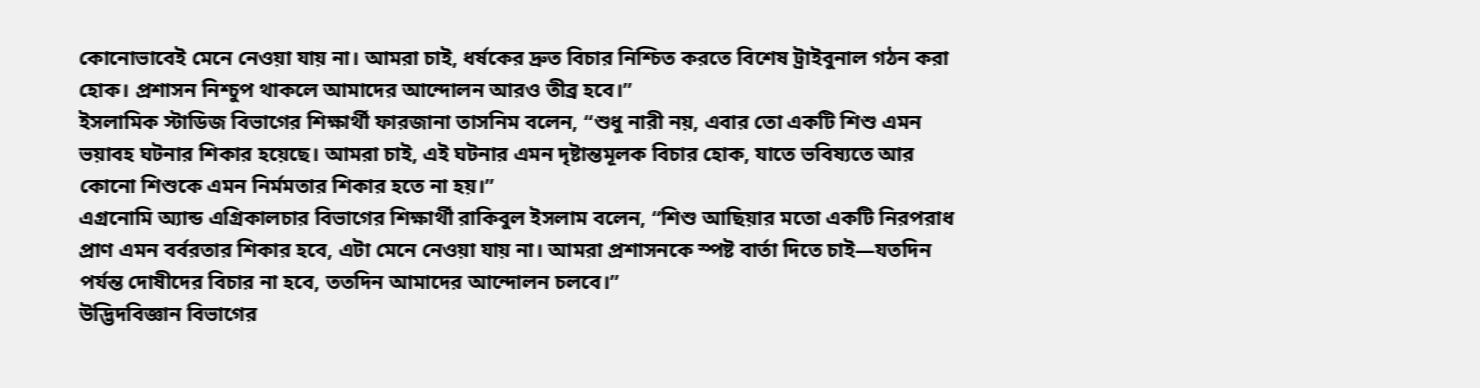কোনোভাবেই মেনে নেওয়া যায় না। আমরা চাই, ধর্ষকের দ্রুত বিচার নিশ্চিত করতে বিশেষ ট্রাইবুনাল গঠন করা হোক। প্রশাসন নিশ্চুপ থাকলে আমাদের আন্দোলন আরও তীব্র হবে।”
ইসলামিক স্টাডিজ বিভাগের শিক্ষার্থী ফারজানা তাসনিম বলেন, “শুধু নারী নয়, এবার তো একটি শিশু এমন ভয়াবহ ঘটনার শিকার হয়েছে। আমরা চাই, এই ঘটনার এমন দৃষ্টান্তমূলক বিচার হোক, যাতে ভবিষ্যতে আর কোনো শিশুকে এমন নির্মমতার শিকার হতে না হয়।”
এগ্রনোমি অ্যান্ড এগ্রিকালচার বিভাগের শিক্ষার্থী রাকিবুল ইসলাম বলেন, “শিশু আছিয়ার মতো একটি নিরপরাধ প্রাণ এমন বর্বরতার শিকার হবে, এটা মেনে নেওয়া যায় না। আমরা প্রশাসনকে স্পষ্ট বার্তা দিতে চাই—যতদিন পর্যন্ত দোষীদের বিচার না হবে, ততদিন আমাদের আন্দোলন চলবে।”
উদ্ভিদবিজ্ঞান বিভাগের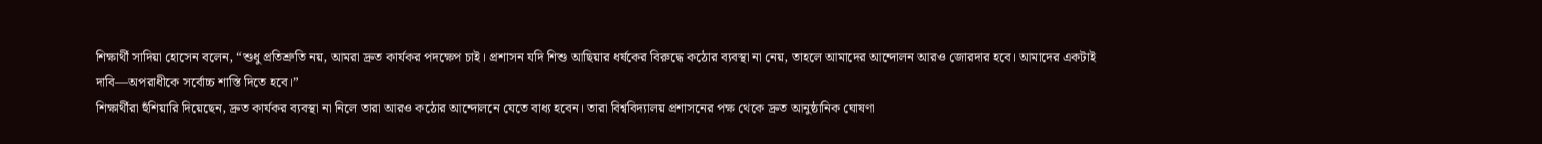শিক্ষার্থী সাদিয়া হোসেন বলেন, “শুধু প্রতিশ্রুতি নয়, আমরা দ্রুত কার্যকর পদক্ষেপ চাই। প্রশাসন যদি শিশু আছিয়ার ধর্ষকের বিরুদ্ধে কঠোর ব্যবস্থা না নেয়, তাহলে আমাদের আন্দোলন আরও জোরদার হবে। আমাদের একটাই দাবি—অপরাধীকে সর্বোচ্চ শাস্তি দিতে হবে।”
শিক্ষার্থীরা হুঁশিয়ারি দিয়েছেন, দ্রুত কার্যকর ব্যবস্থা না নিলে তারা আরও কঠোর আন্দোলনে যেতে বাধ্য হবেন। তারা বিশ্ববিদ্যালয় প্রশাসনের পক্ষ থেকে দ্রুত আনুষ্ঠানিক ঘোষণা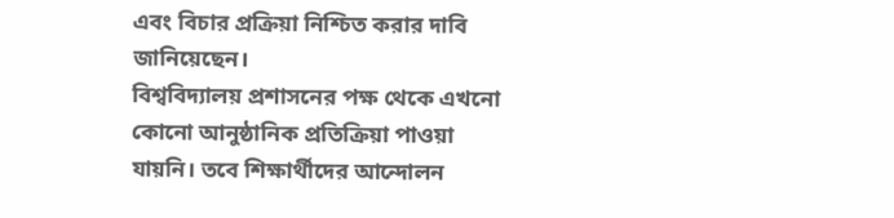এবং বিচার প্রক্রিয়া নিশ্চিত করার দাবি জানিয়েছেন।
বিশ্ববিদ্যালয় প্রশাসনের পক্ষ থেকে এখনো কোনো আনুষ্ঠানিক প্রতিক্রিয়া পাওয়া যায়নি। তবে শিক্ষার্থীদের আন্দোলন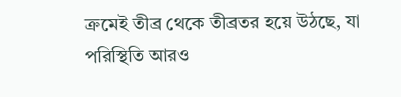ক্রমেই তীব্র থেকে তীব্রতর হয়ে উঠছে, যা পরিস্থিতি আরও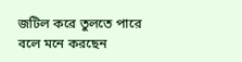জটিল করে তুলতে পারে বলে মনে করছেন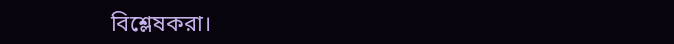বিশ্লেষকরা।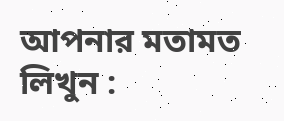আপনার মতামত লিখুন :